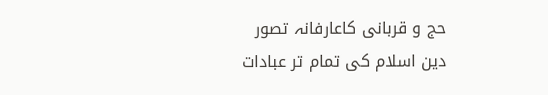حج و قربانی کاعارفانہ تصور
دین اسلام کی تمام تر عبادات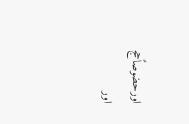اورحضوصاًحج اور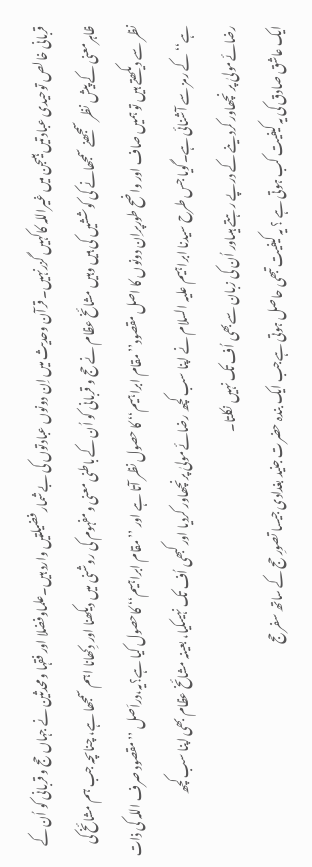قربانی خالص توحیدی عبادتیں ہیںجن میں غیراللہ کاکہیں گزرنہیں۔ قرآن وحدیث میں اِن دونوں عبادتوں کی بےشمار فضیلتیں وارد ہیں۔علماوفضلا اور فقہا ومحدثین نے جہاں حج و قربانی کو اُن کے ظاہرمعنی کے پیش نظر سمجھنے سمجھانے کی کوششیں کی ہیں وہیں مشائخ عظام نے حج و قربانی کو اُن کے باطنی معنی ومفہوم کی روشنی میں دیکھنا اور دِکھانا اہم سمجھا ہے، چناںچہ جب ہم مشائخ کی نظر سے دیکھتے ہیں تو ہمیں صاف اور واضح طورپراِن دونوں کا اصل مقصود’’مقام ابراہیم‘‘ کا حصول نظر آتا ہے اور ’’مقام ابراہیم‘‘ کاحصول کیا ہے؟یہ،دراَصل ’’مقصود صرف اللہ کی ذات ہے‘‘ کے رمز سے آشنائی ہے۔گویا جس طرح سیدنا ابراہیم علیہ السلام نے اپنا سب کچھ رضائےمولیٰ پرنچھاور کردیا اور کبھی اُف تک نہیںکیا، بعینہ مشائخ عظام بھی اپنا سب کچھ رضائےمولیٰ پر نچھاور کردینے کے درپے رہتے ہیںاور اُن کی زبان سےبھی اُف تک نہیں نکلتا۔
ایک عاشق صادق کی یہ کیفیت کب ہوتی ہے ؟ یہ کیفیت تبھی حاصل ہوتی ہےجب ایک بندہ حضرت جنید بغدادی جیسا تصورِ حج کے ساتھ سفر حج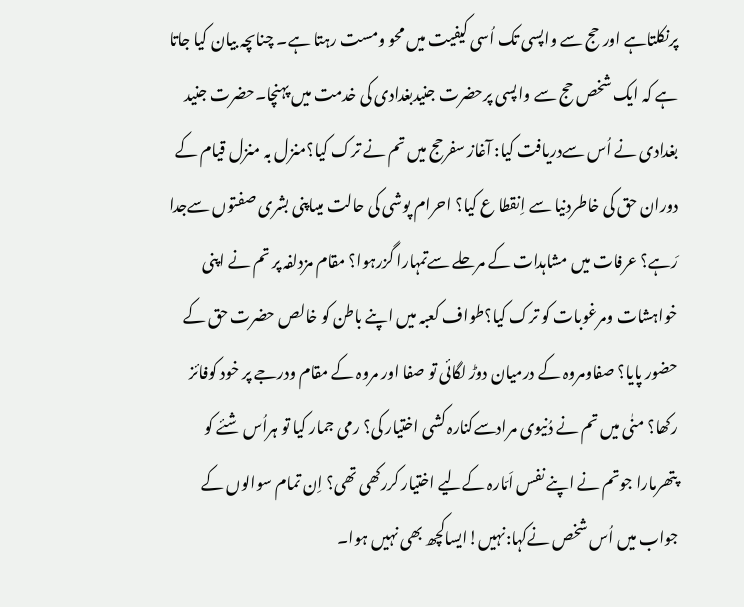پرنکلتاہے اور حج سے واپسی تک اُسی کیفیت میں محو ومست رہتا ہے۔ چناںچہ بیان کیا جاتا ہے کہ ایک شخص حج سے واپسی پرحضرت جنیدبغدادی کی خدمت میں پہنچا۔حضرت جنید بغدادی نے اُس سےدریافت کیا: آغاز سفرحج میں تم نے ترک کیا؟منزل بہ منزل قیام کے دوران حق کی خاطردنیا سے اِنقطا ع کیا؟ احرام پوشی کی حالت میںاپنی بشری صفتوں سےجدا رَہے؟ عرفات میں مشاہدات کے مرحلے سےتمہارا گزرہوا؟ مقام مزدلفہ پر تم نے اپنی خواہشات ومرغوبات کو ترک کیا؟طواف کعبہ میں اپنے باطن کو خالص حضرت حق کے حضور پایا؟ صفاومروہ کے درمیان دوڑ لگائی تو صفا اور مروہ کے مقام ودرجے پر خود کوفائز رکھا؟ منٰی میں تم نے دُنیوی مرادسےکنارہ کشی اختیار کی؟ رمی جمار کیا تو ہراُس شئے کو پتھرمارا جوتم نے اپنے نفس اَمّارہ کےلیے اختیار کررکھی تھی؟ اِن تمام سوالوں کے جواب میں اُس شخص نےکہا:نہیں!ایساکچھ بھی نہیں ہوا۔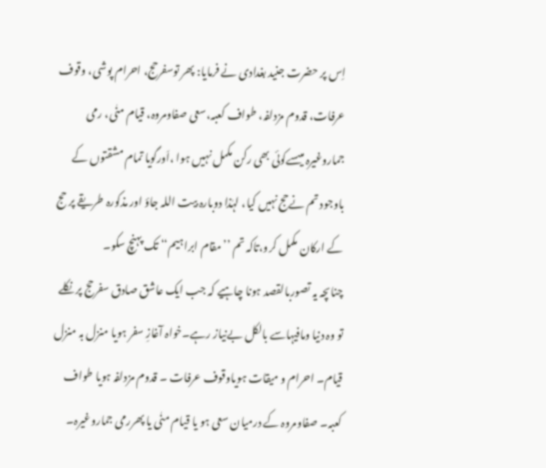اِس پر حضرت جنید بغدادی نے فرمایا: پھر توسفرحج، احرام پوشی، وقوف عرفات، قدوم مزدلفہ، طواف کعبہ،سعی صفاومروہ، قیام منٰی، رمی جماروغیرہ میںسےکوئی بھی رکن مکمل نہیں ہوا ،اَورگویا تمام مشقتوں کے باوجود تم نےحج نہیں کیا، لہٰذا دوبارہ بیت اللہ جاؤ اور مذکورہ طریقے پر حج کے ارکان مکمل کرو،تاکہ تم ’’مقام ابراہیم‘‘ تک پہنچ سکو۔
چناںچہ یہ تصوربالقصد ہونا چاہیے کہ جب ایک عاشق صادق سفرحج پر نکلے تو وہ دنیا ومافیہاسے بالکل بےنیاز رہے۔خواہ آغازِ سفر ہویا منزل بہ منزل قیام۔ احرام و میقات ہویاوقوف عرفات ۔ قدوم مزدلفہ ہویا طواف کعبہ۔ صفاومروہ کے درمیان سعی ہو یا قیام منٰی یا پھررمی جماروغیرہ۔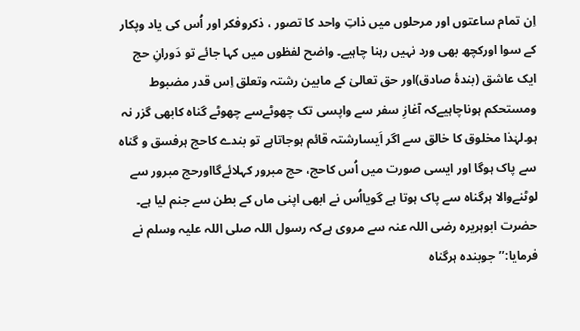اِن تمام ساعتوں اور مرحلوں میں ذاتِ واحد کا تصور ، ذکروفکر اور اُس کی یاد وپکار کے سوا اورکچھ بھی ورد نہیں رہنا چاہیے۔ واضح لفظوں میں کہا جائے تو دَورانِ حج ایک عاشق (بندۂ صادق)اور حق تعالیٰ کے مابین رشتہ وتعلق اِس قدر مضبوط ومستحکم ہوناچاہیےکہ آغازِ سفر سے واپسی تک چھوٹےسے چھوٹے گناہ کابھی گزر نہ ہو۔لہٰذا مخلوق کا خالق سے اگر اَیسارشتہ قائم ہوجاتاہے تو بندے کاحج ہرفسق و گناہ سے پاک ہوگا اور ایسی صورت میں اُس کاحج، حج مبرور کہلائےگااورحج مبرور سے لوٹنےوالا ہرگناہ سے پاک ہوتا ہے گویااُس نے ابھی اپنی ماں کے بطن سے جنم لیا ہے۔ حضرت ابوہریرہ رضی اللہ عنہ سے مروی ہےکہ رسول اللہ صلی اللہ علیہ وسلم نے فرمایا:’’جوبندہ ہرگناہ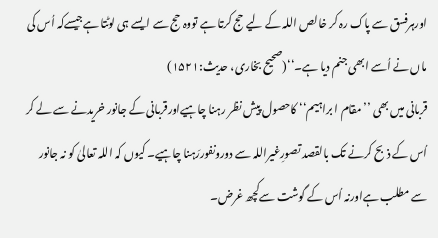اورہرفسق سے پاک رہ کر خالص اللہ کے لیے حج کرتا ہے تووہ حج سے ایسے ہی لوٹتا ہےجیسےکہ اُس کی ماں نے اُسے ابھی جنم دیا ہے۔‘‘(صحیح بخاری، حدیث:۱۵۲۱)
قربانی میں بھی ’’مقام ا براہیم‘‘ کاحصول پیش نظر رہنا چاہیےاورقربانی کے جانور خریدنے سے لے کر اُس کے ذبح کرنے تک بالقصد تصورِغیراللہ سے دورونفوررَہنا چاہیے۔ کیوں کہ اللہ تعالیٰ کو نہ جانور سے مطلب ہےاورنہ اُس کے گوشت سےکچھ غرض۔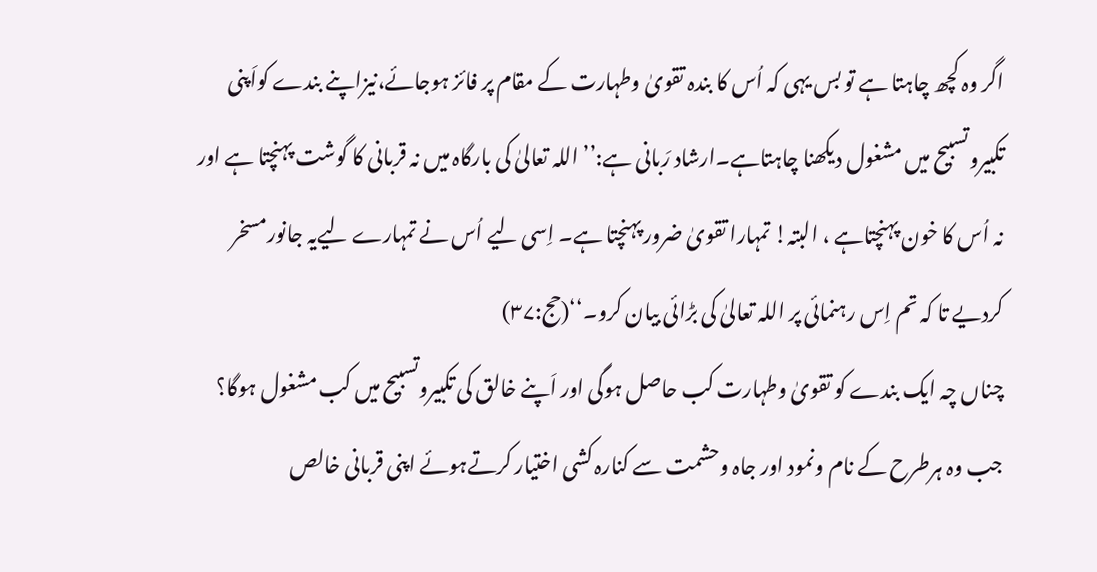اگر وہ کچھ چاہتا ہے تو بس یہی کہ اُس کا بندہ تقویٰ وطہارت کے مقام پر فائز ہوجائے،نیزاپنے بندے کواَپنی تکبیروتسبیح میں مشغول دیکھنا چاہتاہے۔ارشاد رَبانی ہے:’’اللہ تعالیٰ کی بارگاہ میں نہ قربانی کا گوشت پہنچتا ہے اور نہ اُس کا خون پہنچتاہے ، البتہ! تمہارا تقویٰ ضرور پہنچتا ہے۔ اِسی لیے اُس نے تمہارے لیےیہ جانورمسخر کردیے تا کہ تم اِس رہنمائی پر اللہ تعالیٰ کی بڑائی بیان کرو۔‘‘(حج:۳۷)
چناں چہ ایک بندے کو تقویٰ وطہارت کب حاصل ہوگی اور اَپنے خالق کی تکبیروتسبیح میں کب مشغول ہوگا؟ جب وہ ہرطرح کے نام ونمود اور جاہ وحشمت سے کنارہ کشی اختیار کرتےہوئے اپنی قربانی خالص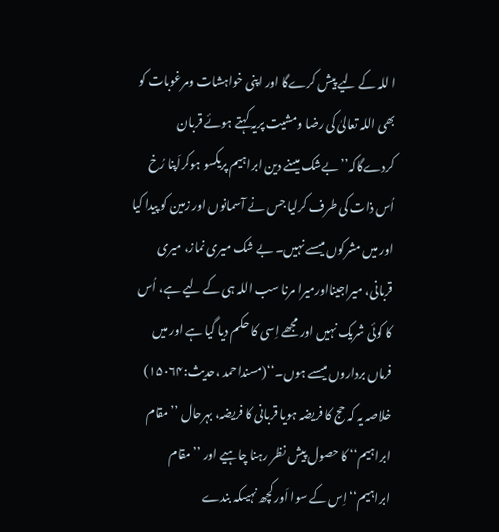ا للہ کے لیے پیش کرےگا اور اپنی خواہشات ومرغوبات کو بھی اللہ تعالیٰ کی رضا ومشیت پریہ کہتے ہوئے قربان کردےگاکہ’’بےشک میںنے دین ابراہیم پریکسو ہوکراَپنا رُخ اُس ذات کی طرف کرلیا جس نے آسمانوں اور زمین کو پیدا کیا اور میں مشرکوں میںسے نہیں۔ بے شک میری نماز، میری قربانی، میراجینااورمیرا مرنا سب اللہ ہی کے لیے ہے، اُس کا کوئی شریک نہیں اور مجھے اِسی کا حکم دیا گیا ہے اور میں فرماں برداروں میںسے ہوں۔‘‘(مسنداحمد ،حدیث:۱۵۰۶۴)
خلاصہ یہ کہ حج کا فریضہ ہویا قربانی کا فریضہ، بہرحال ’’مقام ابراہیم‘‘ کا حصول پیش نظر رہنا چاہیے اور ’’مقام ابراہیم‘‘اِس کے سوا اَور کچھ نہیںکہ بندے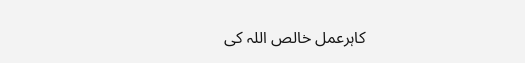کاہرعمل خالص اللہ کی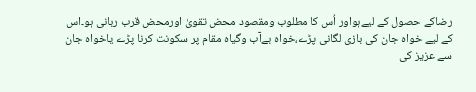رضاکے حصول کے لیےہواور اُس کا مطلوب ومقصود محض تقویٰ اورمحض قرب ربانی ہو۔اس کے لیے خواہ جان کی بازی لگانی پڑے،خواہ بےآب وگیاہ مقام پر سکونت کرنا پڑے یاخواہ جان سے عزیز کی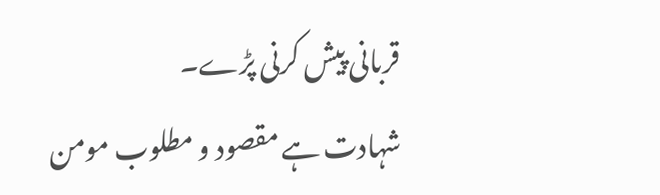قربانی پیش کرنی پڑے۔
شہادت ہے مقصود و مطلوب مومن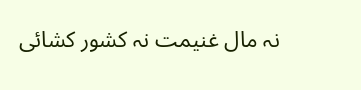نہ مال غنیمت نہ کشور کشائی